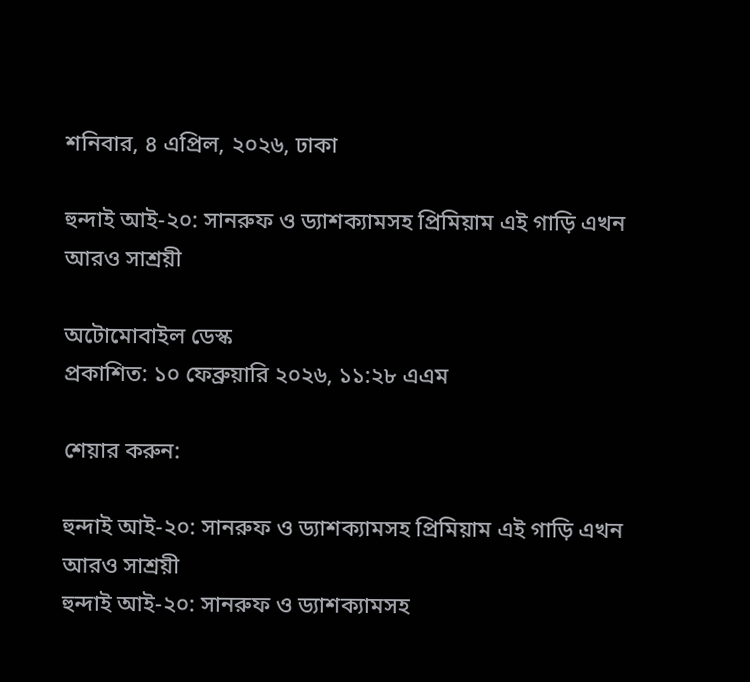শনিবার, ৪ এপ্রিল, ২০২৬, ঢাকা

হুন্দাই আই-২০: সানরুফ ও ড্যাশক্যামসহ প্রিমিয়াম এই গাড়ি এখন আরও সাশ্রয়ী

অটোমোবাইল ডেস্ক
প্রকাশিত: ১০ ফেব্রুয়ারি ২০২৬, ১১:২৮ এএম

শেয়ার করুন:

হুন্দাই আই-২০: সানরুফ ও ড্যাশক্যামসহ প্রিমিয়াম এই গাড়ি এখন আরও সাশ্রয়ী
হুন্দাই আই-২০: সানরুফ ও ড্যাশক্যামসহ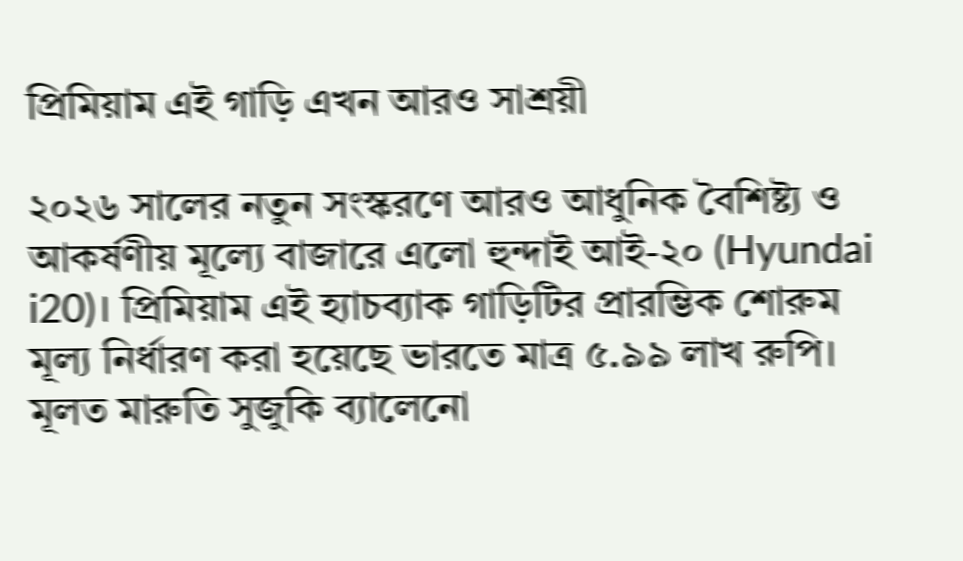প্রিমিয়াম এই গাড়ি এখন আরও সাশ্রয়ী

২০২৬ সালের নতুন সংস্করণে আরও আধুনিক বৈশিষ্ট্য ও আকর্ষণীয় মূল্যে বাজারে এলো হুন্দাই আই-২০ (Hyundai i20)। প্রিমিয়াম এই হ্যাচব্যাক গাড়িটির প্রারম্ভিক শোরুম মূল্য নির্ধারণ করা হয়েছে ভারতে মাত্র ৫.৯৯ লাখ রুপি। মূলত মারুতি সুজুকি ব্যালেনো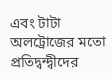এবং টাটা অলট্রোজের মতো প্রতিদ্বন্দ্বীদের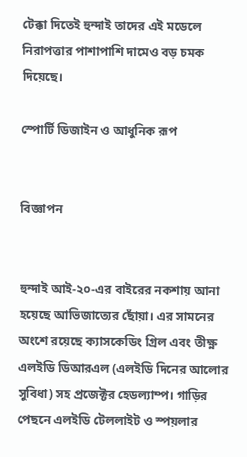টেক্কা দিতেই হুন্দাই তাদের এই মডেলে নিরাপত্তার পাশাপাশি দামেও বড় চমক দিয়েছে।

স্পোর্টি ডিজাইন ও আধুনিক রূপ


বিজ্ঞাপন


হুন্দাই আই-২০-এর বাইরের নকশায় আনা হয়েছে আভিজাত্যের ছোঁয়া। এর সামনের অংশে রয়েছে ক্যাসকেডিং গ্রিল এবং তীক্ষ্ণ এলইডি ডিআরএল (এলইডি দিনের আলোর সুবিধা) সহ প্রজেক্টর হেডল্যাম্প। গাড়ির পেছনে এলইডি টেললাইট ও স্পয়লার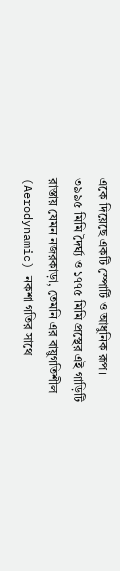একে দিয়েছে একটি স্পোর্টি ও আধুনিক রূপ। ৩৯৯৫ মিমি দৈর্ঘ্য ও ১৭৭৫ মিমি প্রস্থের এই গাড়িটি রাস্তায় যেমন নজরকাড়া, তেমনি এর বায়ুগতিশীল (Aerodynamic) নকশা গতির সাথে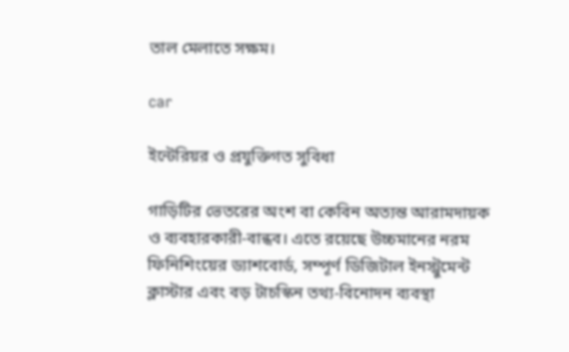তাল মেলাতে সক্ষম।

car

ইন্টেরিয়র ও প্রযুক্তিগত সুবিধা

গাড়িটির ভেতরের অংশ বা কেবিন অত্যন্ত আরামদায়ক ও ব্যবহারকারী-বান্ধব। এতে রয়েছে উচ্চমানের নরম ফিনিশিংয়ের ড্যাশবোর্ড, সম্পূর্ণ ডিজিটাল ইনস্ট্রুমেন্ট ক্লাস্টার এবং বড় টাচস্কিন তথ্য-বিনোদন ব্যবস্থা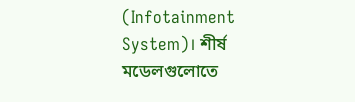(Infotainment System)। শীর্ষ মডেলগুলোতে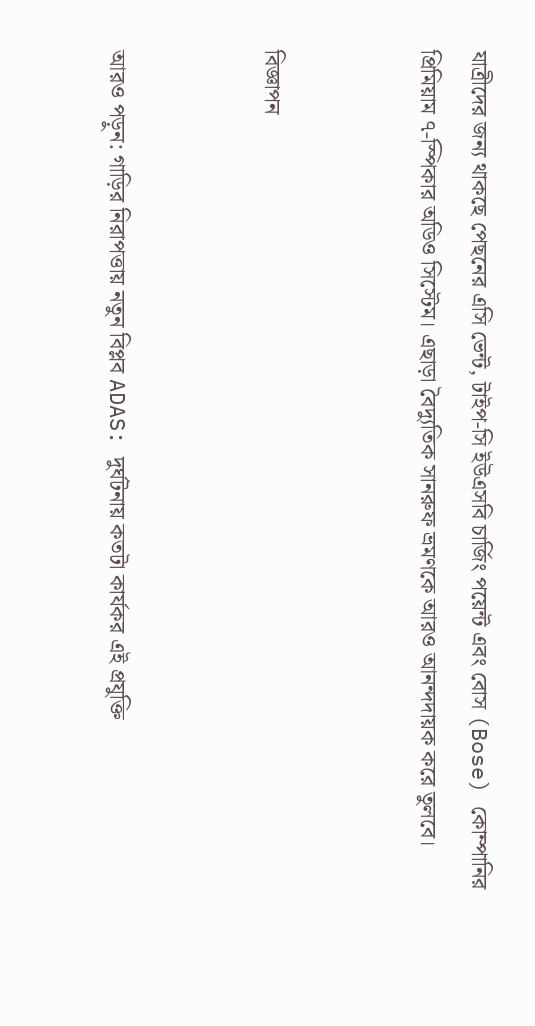যাত্রীদের জন্য থাকছে পেছনের এসি ভেন্ট, টাইপ-সি ইউএসবি চার্জিং পয়েন্ট এবং বোস (Bose) কোম্পানির প্রিমিয়াম ৭-স্পিকার অডিও সিস্টেম। এছাড়া বৈদ্যুতিক সানরুফ ভ্রমণকে আরও আনন্দদায়ক করে তুলবে।


বিজ্ঞাপন


আরও পড়ুন: গাড়ির নিরাপত্তায় নতুন বিপ্লব ADAS: দুর্ঘটনায় কতটা কার্যকর এই প্রযুক্তি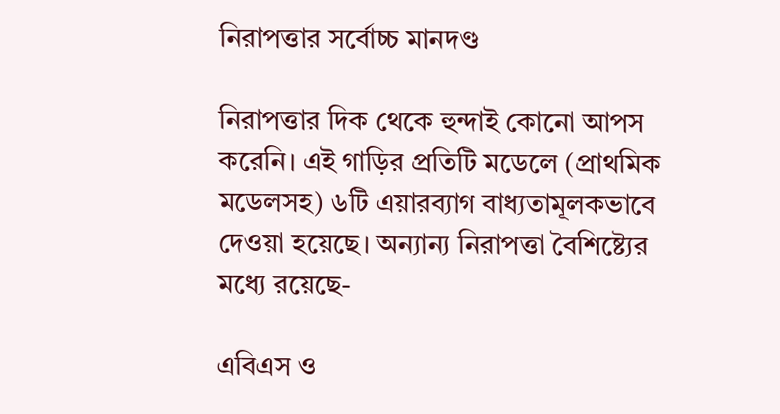নিরাপত্তার সর্বোচ্চ মানদণ্ড

নিরাপত্তার দিক থেকে হুন্দাই কোনো আপস করেনি। এই গাড়ির প্রতিটি মডেলে (প্রাথমিক মডেলসহ) ৬টি এয়ারব্যাগ বাধ্যতামূলকভাবে দেওয়া হয়েছে। অন্যান্য নিরাপত্তা বৈশিষ্ট্যের মধ্যে রয়েছে-

এবিএস ও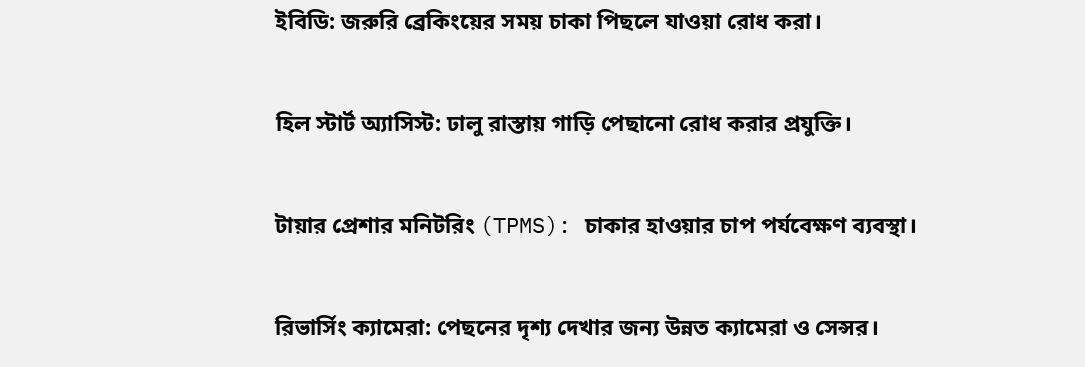ইবিডি: জরুরি ব্রেকিংয়ের সময় চাকা পিছলে যাওয়া রোধ করা।

হিল স্টার্ট অ্যাসিস্ট: ঢালু রাস্তায় গাড়ি পেছানো রোধ করার প্রযুক্তি।

টায়ার প্রেশার মনিটরিং (TPMS): চাকার হাওয়ার চাপ পর্যবেক্ষণ ব্যবস্থা।

রিভার্সিং ক্যামেরা: পেছনের দৃশ্য দেখার জন্য উন্নত ক্যামেরা ও সেন্সর।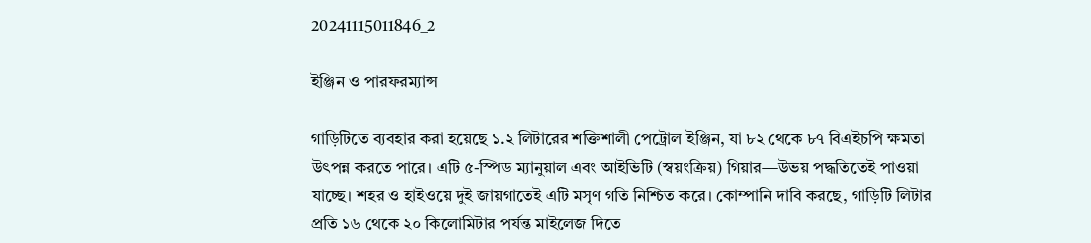20241115011846_2

ইঞ্জিন ও পারফরম্যান্স

গাড়িটিতে ব্যবহার করা হয়েছে ১.২ লিটারের শক্তিশালী পেট্রোল ইঞ্জিন, যা ৮২ থেকে ৮৭ বিএইচপি ক্ষমতা উৎপন্ন করতে পারে। এটি ৫-স্পিড ম্যানুয়াল এবং আইভিটি (স্বয়ংক্রিয়) গিয়ার—উভয় পদ্ধতিতেই পাওয়া যাচ্ছে। শহর ও হাইওয়ে দুই জায়গাতেই এটি মসৃণ গতি নিশ্চিত করে। কোম্পানি দাবি করছে, গাড়িটি লিটার প্রতি ১৬ থেকে ২০ কিলোমিটার পর্যন্ত মাইলেজ দিতে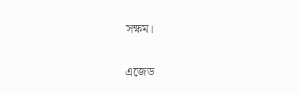সক্ষম।

এজেড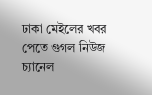ঢাকা মেইলের খবর পেতে গুগল নিউজ চ্যানেল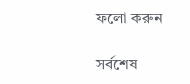ফলো করুন

সর্বশেষ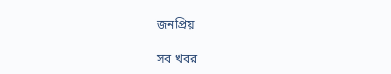জনপ্রিয়

সব খবর